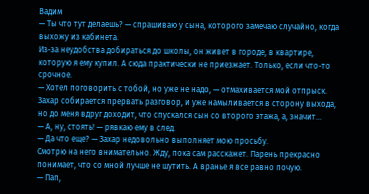Вадим
— Ты что тут делаешь? — спрашиваю у сына, которого замечаю случайно, когда выхожу из кабинета.
Из-за неудобства добираться до школы, он живет в городе, в квартире, которую я ему купил. А сюда практически не приезжает. Только, если что-то срочное.
— Хотел поговорить с тобой, но уже не надо, — отмахивается мой отпрыск.
Захар собирается прервать разговор, и уже намыливается в сторону выхода, но до меня вдруг доходит, что спускался сын со второго этажа, а, значит…
— А, ну, стоять! — рявкаю ему в след.
— Да что еще? — Захар недовольно выполняет мою просьбу.
Смотрю на него внимательно. Жду, пока сам расскажет. Парень прекрасно понимает, что со мной лучше не шутить. А вранье я все равно почую.
— Пап,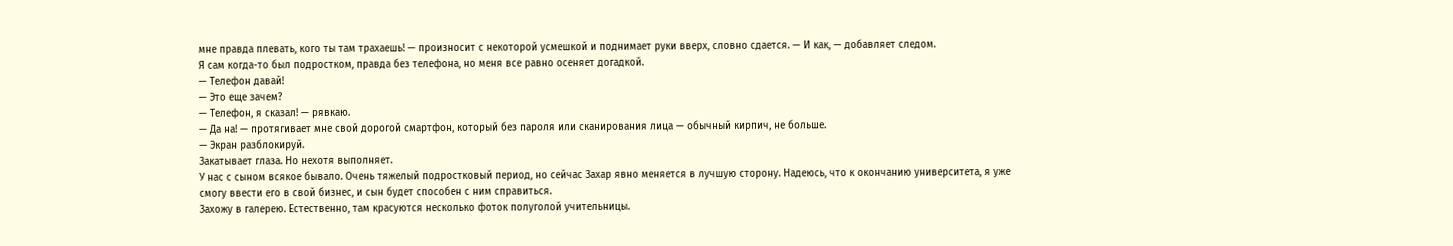мне правда плевать, кого ты там трахаешь! — произносит с некоторой усмешкой и поднимает руки вверх, словно сдается. — И как, — добавляет следом.
Я сам когда-то был подростком, правда без телефона, но меня все равно осеняет догадкой.
— Телефон давай!
— Это еще зачем?
— Телефон, я сказал! — рявкаю.
— Да на! — протягивает мне свой дорогой смартфон, который без пароля или сканирования лица — обычный кирпич, не больше.
— Экран разблокируй.
Закатывает глаза. Но нехотя выполняет.
У нас с сыном всякое бывало. Очень тяжелый подростковый период, но сейчас Захар явно меняется в лучшую сторону. Надеюсь, что к окончанию университета, я уже смогу ввести его в свой бизнес, и сын будет способен с ним справиться.
Захожу в галерею. Естественно, там красуются несколько фоток полуголой учительницы.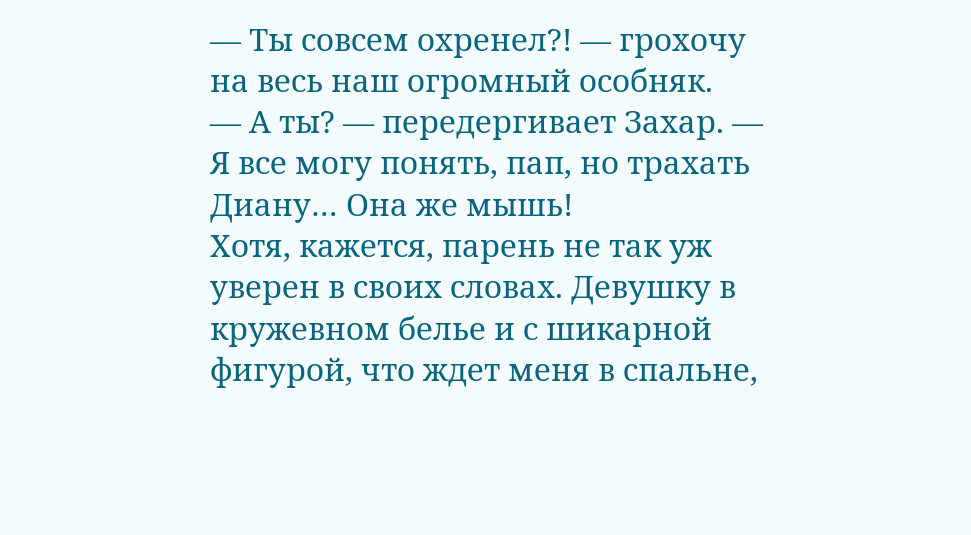— Ты совсем охренел?! — грохочу на весь наш огромный особняк.
— А ты? — передергивает Захар. — Я все могу понять, пап, но трахать Диану… Она же мышь!
Хотя, кажется, парень не так уж уверен в своих словах. Девушку в кружевном белье и с шикарной фигурой, что ждет меня в спальне,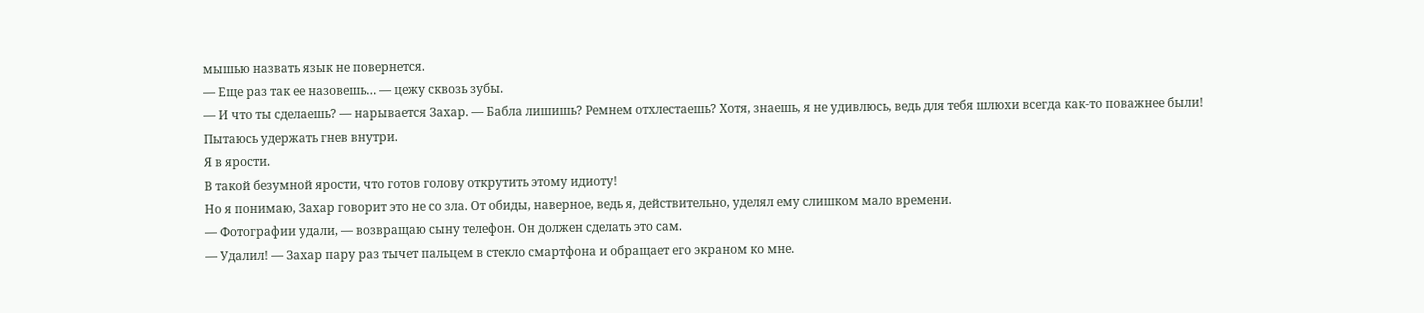мышью назвать язык не повернется.
— Еще раз так ее назовешь… — цежу сквозь зубы.
— И что ты сделаешь? — нарывается Захар. — Бабла лишишь? Ремнем отхлестаешь? Хотя, знаешь, я не удивлюсь, ведь для тебя шлюхи всегда как-то поважнее были!
Пытаюсь удержать гнев внутри.
Я в ярости.
В такой безумной ярости, что готов голову открутить этому идиоту!
Но я понимаю, Захар говорит это не со зла. От обиды, наверное, ведь я, действительно, уделял ему слишком мало времени.
— Фотографии удали, — возвращаю сыну телефон. Он должен сделать это сам.
— Удалил! — Захар пару раз тычет пальцем в стекло смартфона и обращает его экраном ко мне.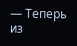— Теперь из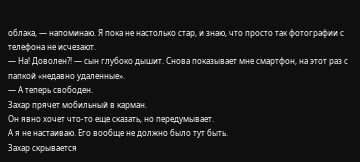облака, — напоминаю. Я пока не настолько стар, и знаю, что просто так фотографии с телефона не исчезают.
— На! Доволен?! — сын глубоко дышит. Снова показывает мне смартфон, на этот раз с папкой «недавно удаленные».
— А теперь свободен.
Захар прячет мобильный в карман.
Он явно хочет что-то еще сказать, но передумывает.
А я не настаиваю. Его вообще не должно было тут быть.
Захар скрывается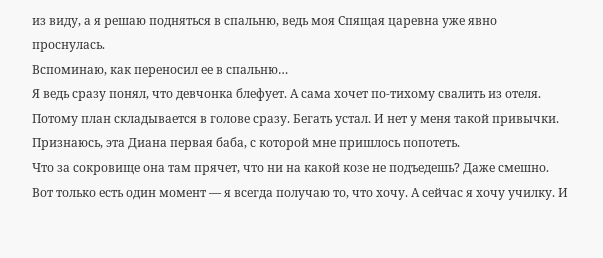из виду, а я решаю подняться в спальню, ведь моя Спящая царевна уже явно проснулась.
Вспоминаю, как переносил ее в спальню…
Я ведь сразу понял, что девчонка блефует. А сама хочет по-тихому свалить из отеля. Потому план складывается в голове сразу. Бегать устал. И нет у меня такой привычки. Признаюсь, эта Диана первая баба, с которой мне пришлось попотеть.
Что за сокровище она там прячет, что ни на какой козе не подъедешь? Даже смешно.
Вот только есть один момент — я всегда получаю то, что хочу. А сейчас я хочу училку. И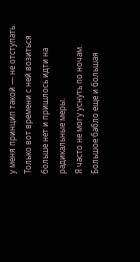у меня принцип такой — не отступать.
Только вот времени с ней возиться больше нет и пришлось идти на радикальные меры.
Я часто не могу уснуть по ночам. Большое бабло еще и большая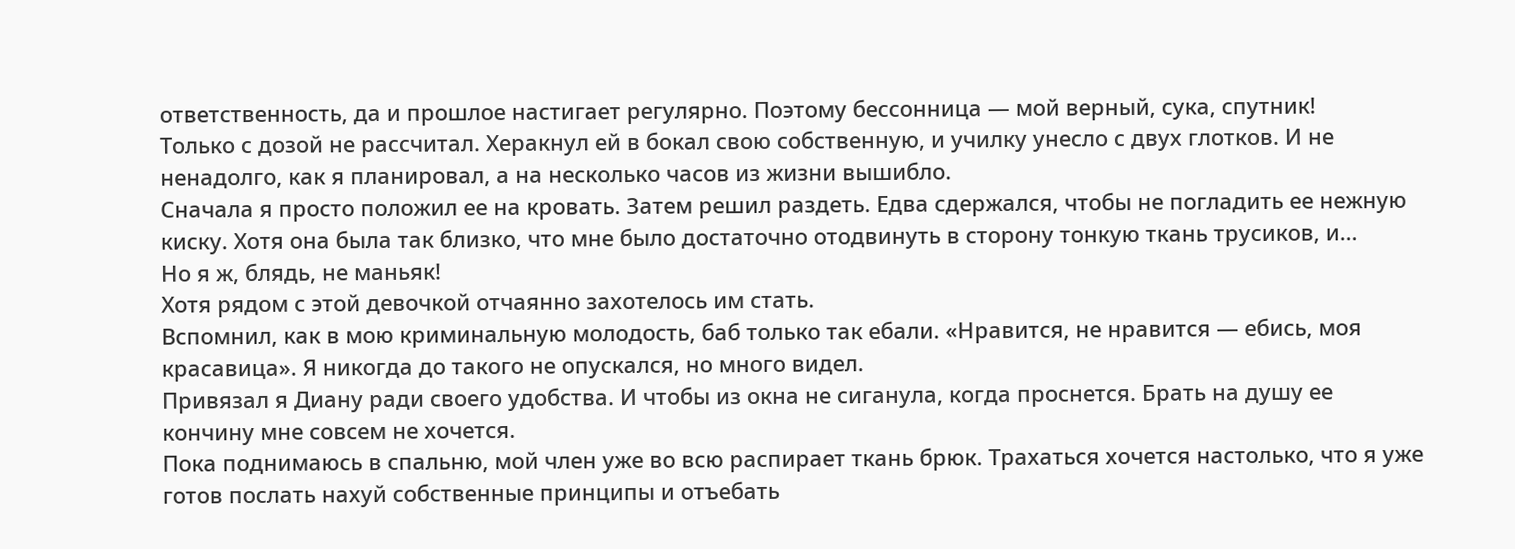ответственность, да и прошлое настигает регулярно. Поэтому бессонница — мой верный, сука, спутник!
Только с дозой не рассчитал. Херакнул ей в бокал свою собственную, и училку унесло с двух глотков. И не ненадолго, как я планировал, а на несколько часов из жизни вышибло.
Сначала я просто положил ее на кровать. Затем решил раздеть. Едва сдержался, чтобы не погладить ее нежную киску. Хотя она была так близко, что мне было достаточно отодвинуть в сторону тонкую ткань трусиков, и…
Но я ж, блядь, не маньяк!
Хотя рядом с этой девочкой отчаянно захотелось им стать.
Вспомнил, как в мою криминальную молодость, баб только так ебали. «Нравится, не нравится — ебись, моя красавица». Я никогда до такого не опускался, но много видел.
Привязал я Диану ради своего удобства. И чтобы из окна не сиганула, когда проснется. Брать на душу ее кончину мне совсем не хочется.
Пока поднимаюсь в спальню, мой член уже во всю распирает ткань брюк. Трахаться хочется настолько, что я уже готов послать нахуй собственные принципы и отъебать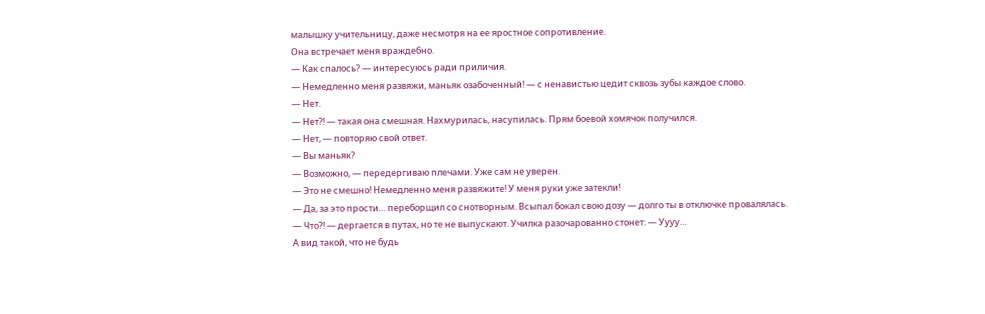малышку учительницу, даже несмотря на ее яростное сопротивление.
Она встречает меня враждебно.
— Как спалось? — интересуюсь ради приличия.
— Немедленно меня развяжи, маньяк озабоченный! — с ненавистью цедит сквозь зубы каждое слово.
— Нет.
— Нет?! — такая она смешная. Нахмурилась, насупилась. Прям боевой хомячок получился.
— Нет, — повторяю свой ответ.
— Вы маньяк?
— Возможно, — передергиваю плечами. Уже сам не уверен.
— Это не смешно! Немедленно меня развяжите! У меня руки уже затекли!
— Да, за это прости… переборщил со снотворным. Всыпал бокал свою дозу — долго ты в отключке провалялась.
— Что?! — дергается в путах, но те не выпускают. Училка разочарованно стонет: — Уууу…
А вид такой, что не будь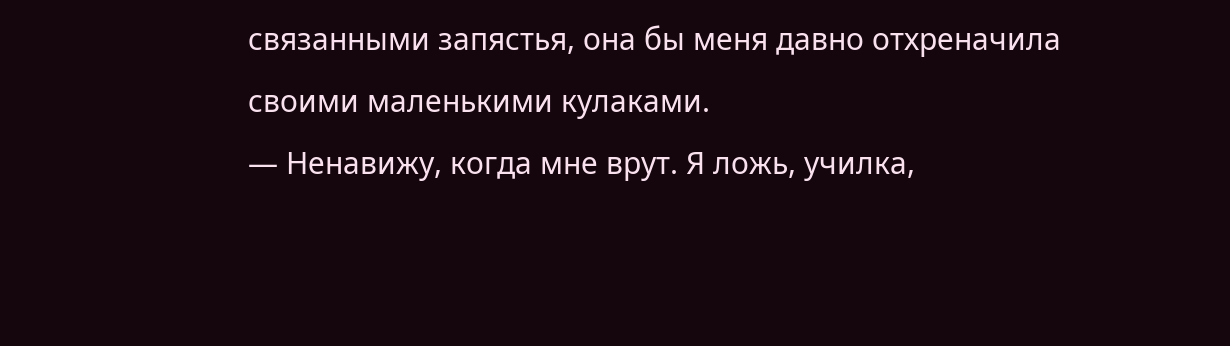связанными запястья, она бы меня давно отхреначила своими маленькими кулаками.
— Ненавижу, когда мне врут. Я ложь, училка,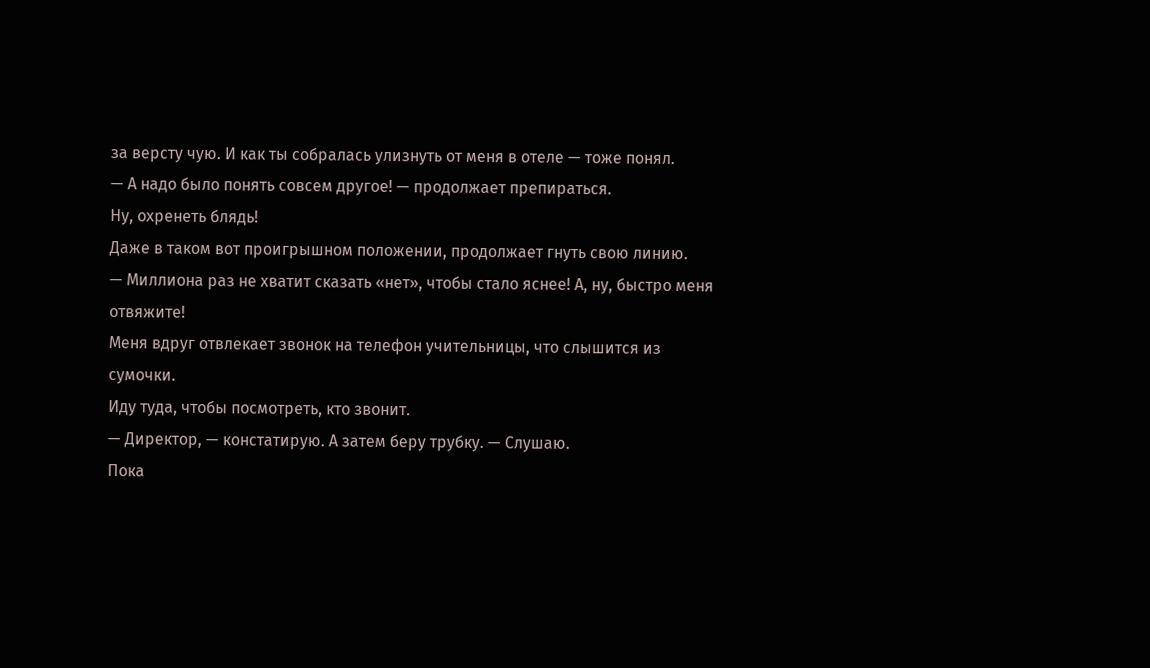за версту чую. И как ты собралась улизнуть от меня в отеле — тоже понял.
— А надо было понять совсем другое! — продолжает препираться.
Ну, охренеть блядь!
Даже в таком вот проигрышном положении, продолжает гнуть свою линию.
— Миллиона раз не хватит сказать «нет», чтобы стало яснее! А, ну, быстро меня отвяжите!
Меня вдруг отвлекает звонок на телефон учительницы, что слышится из сумочки.
Иду туда, чтобы посмотреть, кто звонит.
— Директор, — констатирую. А затем беру трубку. — Слушаю.
Пока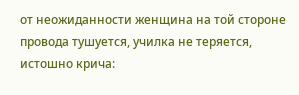от неожиданности женщина на той стороне провода тушуется, училка не теряется, истошно крича: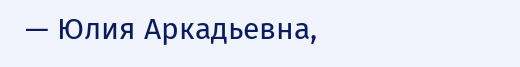— Юлия Аркадьевна,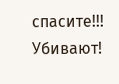спасите!!! Убивают!